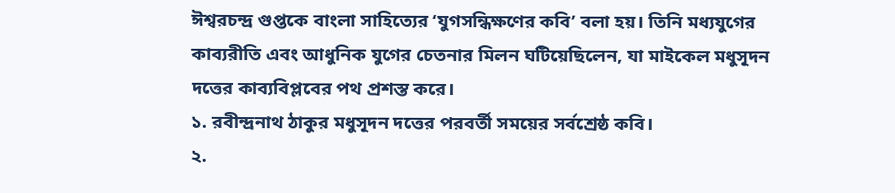ঈশ্বরচন্দ্র গুপ্তকে বাংলা সাহিত্যের ‘যুগসন্ধিক্ষণের কবি’ বলা হয়। তিনি মধ্যযুগের কাব্যরীতি এবং আধুনিক যুগের চেতনার মিলন ঘটিয়েছিলেন, যা মাইকেল মধুসূদন দত্তের কাব্যবিপ্লবের পথ প্রশস্ত করে।
১. রবীন্দ্রনাথ ঠাকুর মধুসূদন দত্তের পরবর্তী সময়ের সর্বশ্রেষ্ঠ কবি।
২.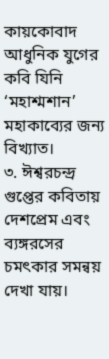কায়কোবাদ আধুনিক যুগের কবি যিনি ‘মহাশ্মশান’ মহাকাব্যের জন্য বিখ্যাত।
৩. ঈশ্বরচন্দ্র গুপ্তের কবিতায় দেশপ্রেম এবং ব্যঙ্গরসের চমৎকার সমন্বয় দেখা যায়।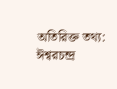অতিরিক্ত তথ্য: ঈশ্বরচন্দ্র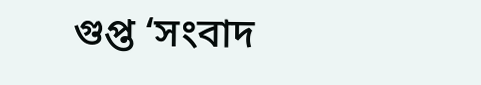গুপ্ত ‘সংবাদ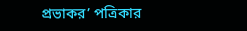প্রভাকর’ পত্রিকার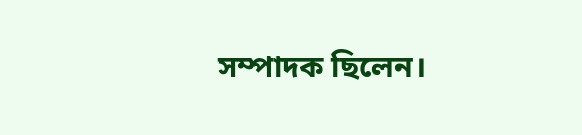সম্পাদক ছিলেন।